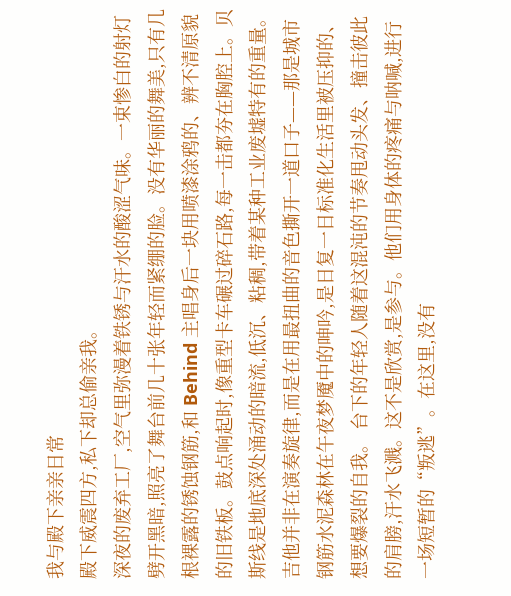我与殿下亲亲日常
殿下威震四方,私下却总偷亲我。
深夜的废弃工厂,空气里弥漫着铁锈与汗水的酸涩气味。一束惨白的射灯劈开黑暗,照亮了舞台前几十张年轻而紧绷的脸。没有华丽的舞美,只有几根裸露的锈蚀钢筋,和 Behind 主唱身后一块用喷漆涂鸦的、辨不清原貌的旧铁板。鼓点响起时,像重型卡车碾过碎石路,每一击都夯在胸腔上。贝斯线是地底深处涌动的暗流,低沉、粘稠,带着某种工业废墟特有的重量。吉他并非在演奏旋律,而是在用最扭曲的音色撕开一道口子——那是城市钢筋水泥森林在午夜梦魇中的呻吟,是日复一日标准化生活里被压抑的、想要爆裂的自我。 台下的年轻人随着这混沌的节奏甩动头发、撞击彼此的肩膀,汗水飞溅。这不是欣赏,是参与。他们用身体的疼痛与呐喊,进行一场短暂的“叛逃”。在这里,没有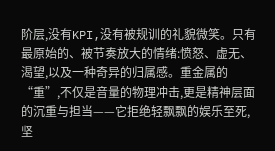阶层,没有KPI,没有被规训的礼貌微笑。只有最原始的、被节奏放大的情绪:愤怒、虚无、渴望,以及一种奇异的归属感。重金属的“重”,不仅是音量的物理冲击,更是精神层面的沉重与担当——它拒绝轻飘飘的娱乐至死,坚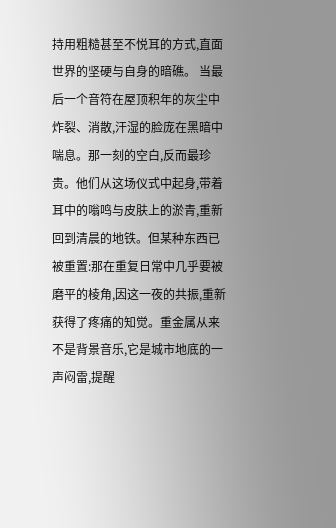持用粗糙甚至不悦耳的方式,直面世界的坚硬与自身的暗礁。 当最后一个音符在屋顶积年的灰尘中炸裂、消散,汗湿的脸庞在黑暗中喘息。那一刻的空白,反而最珍贵。他们从这场仪式中起身,带着耳中的嗡鸣与皮肤上的淤青,重新回到清晨的地铁。但某种东西已被重置:那在重复日常中几乎要被磨平的棱角,因这一夜的共振,重新获得了疼痛的知觉。重金属从来不是背景音乐,它是城市地底的一声闷雷,提醒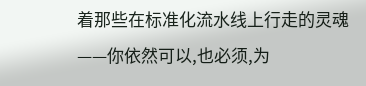着那些在标准化流水线上行走的灵魂——你依然可以,也必须,为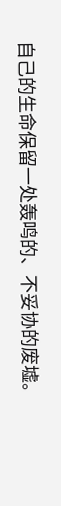自己的生命保留一处轰鸣的、不妥协的废墟。